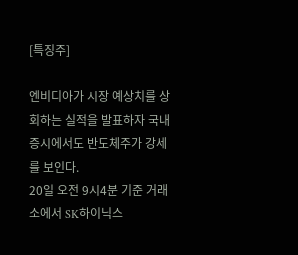[특징주]

엔비디아가 시장 예상치를 상회하는 실적을 발표하자 국내증시에서도 반도체주가 강세를 보인다.
20일 오전 9시4분 기준 거래소에서 SK하이닉스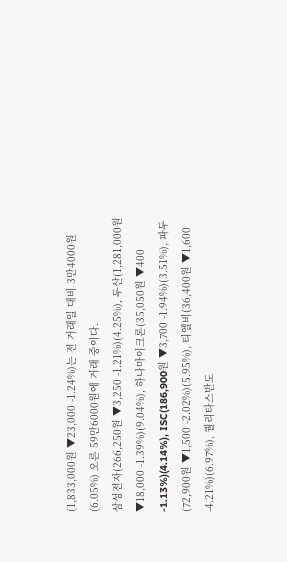(1,833,000원 ▼23,000 -1.24%)는 전 거래일 대비 3만4000원(6.05%) 오른 59만6000원에 거래 중이다.
삼성전자(266,250원 ▼3,250 -1.21%)(4.25%), 두산(1,281,000원 ▼18,000 -1.39%)(9.04%), 하나마이크론(35,050원 ▼400 -1.13%)(4.14%), ISC(186,900원 ▼3,700 -1.94%)(3.51%), 파두(72,900원 ▼1,500 -2.02%)(5.95%), 티엘비(36,400원 ▼1,600 -4.21%)(6.97%), 퀄리타스반도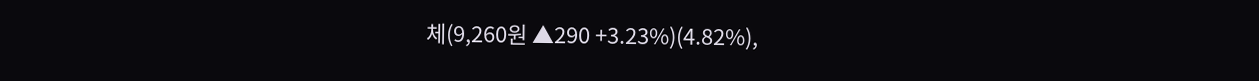체(9,260원 ▲290 +3.23%)(4.82%),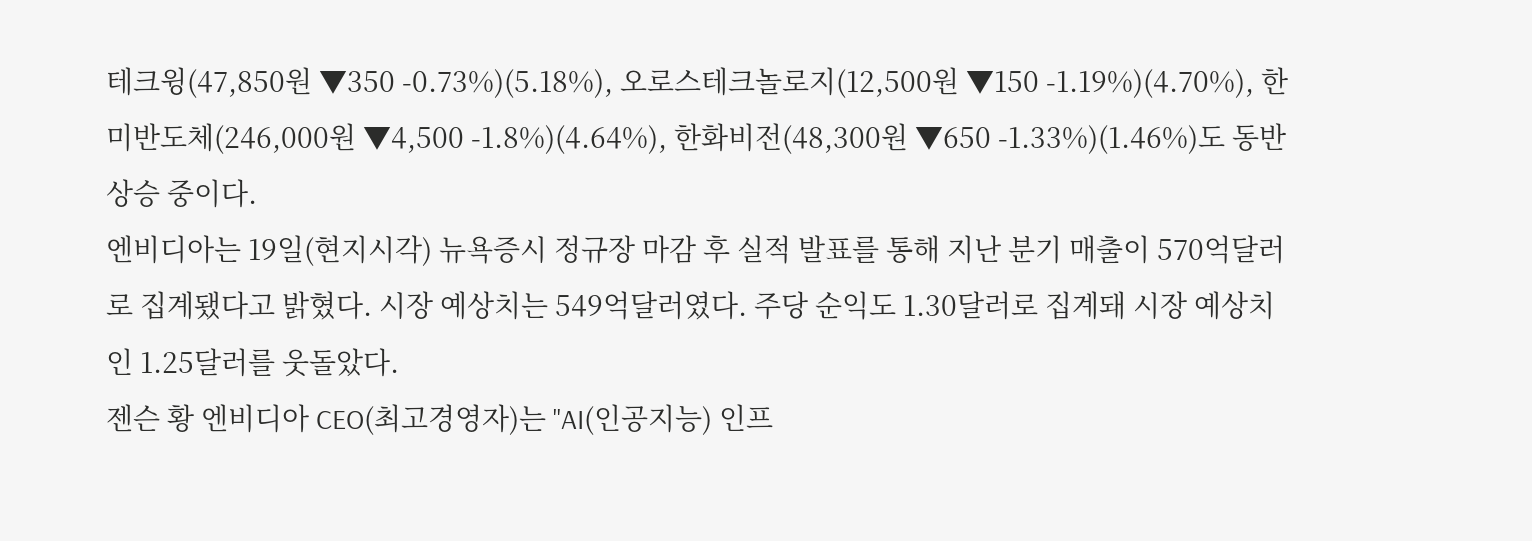테크윙(47,850원 ▼350 -0.73%)(5.18%), 오로스테크놀로지(12,500원 ▼150 -1.19%)(4.70%), 한미반도체(246,000원 ▼4,500 -1.8%)(4.64%), 한화비전(48,300원 ▼650 -1.33%)(1.46%)도 동반 상승 중이다.
엔비디아는 19일(현지시각) 뉴욕증시 정규장 마감 후 실적 발표를 통해 지난 분기 매출이 570억달러로 집계됐다고 밝혔다. 시장 예상치는 549억달러였다. 주당 순익도 1.30달러로 집계돼 시장 예상치인 1.25달러를 웃돌았다.
젠슨 황 엔비디아 CEO(최고경영자)는 "AI(인공지능) 인프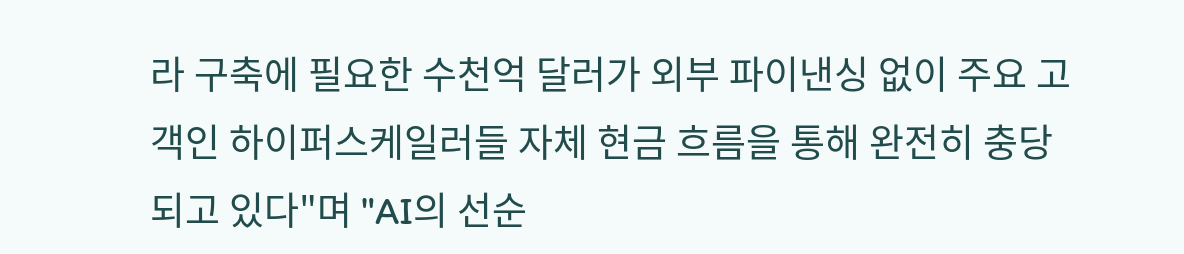라 구축에 필요한 수천억 달러가 외부 파이낸싱 없이 주요 고객인 하이퍼스케일러들 자체 현금 흐름을 통해 완전히 충당되고 있다"며 "AI의 선순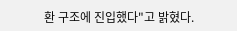환 구조에 진입했다"고 밝혔다.